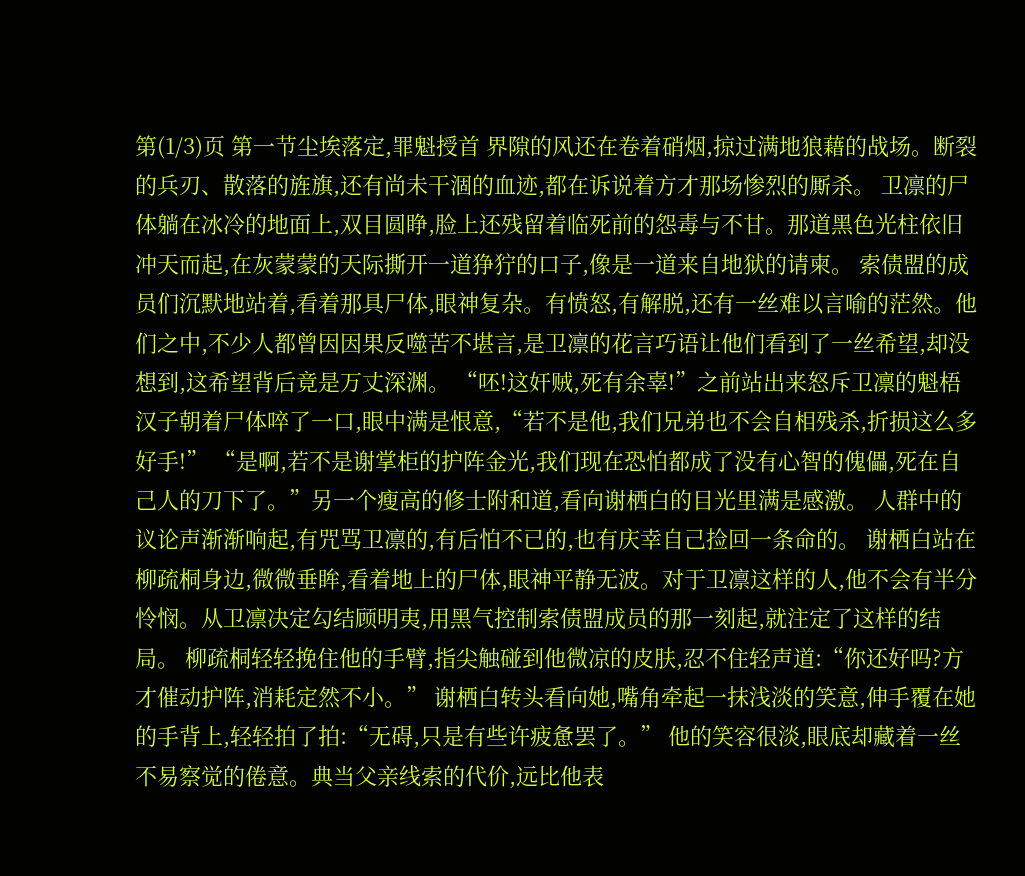第(1/3)页 第一节尘埃落定,罪魁授首 界隙的风还在卷着硝烟,掠过满地狼藉的战场。断裂的兵刃、散落的旌旗,还有尚未干涸的血迹,都在诉说着方才那场惨烈的厮杀。 卫凛的尸体躺在冰冷的地面上,双目圆睁,脸上还残留着临死前的怨毒与不甘。那道黑色光柱依旧冲天而起,在灰蒙蒙的天际撕开一道狰狞的口子,像是一道来自地狱的请柬。 索债盟的成员们沉默地站着,看着那具尸体,眼神复杂。有愤怒,有解脱,还有一丝难以言喻的茫然。他们之中,不少人都曾因因果反噬苦不堪言,是卫凛的花言巧语让他们看到了一丝希望,却没想到,这希望背后竟是万丈深渊。 “呸!这奸贼,死有余辜!”之前站出来怒斥卫凛的魁梧汉子朝着尸体啐了一口,眼中满是恨意,“若不是他,我们兄弟也不会自相残杀,折损这么多好手!” “是啊,若不是谢掌柜的护阵金光,我们现在恐怕都成了没有心智的傀儡,死在自己人的刀下了。”另一个瘦高的修士附和道,看向谢栖白的目光里满是感激。 人群中的议论声渐渐响起,有咒骂卫凛的,有后怕不已的,也有庆幸自己捡回一条命的。 谢栖白站在柳疏桐身边,微微垂眸,看着地上的尸体,眼神平静无波。对于卫凛这样的人,他不会有半分怜悯。从卫凛决定勾结顾明夷,用黑气控制索债盟成员的那一刻起,就注定了这样的结局。 柳疏桐轻轻挽住他的手臂,指尖触碰到他微凉的皮肤,忍不住轻声道:“你还好吗?方才催动护阵,消耗定然不小。” 谢栖白转头看向她,嘴角牵起一抹浅淡的笑意,伸手覆在她的手背上,轻轻拍了拍:“无碍,只是有些许疲惫罢了。” 他的笑容很淡,眼底却藏着一丝不易察觉的倦意。典当父亲线索的代价,远比他表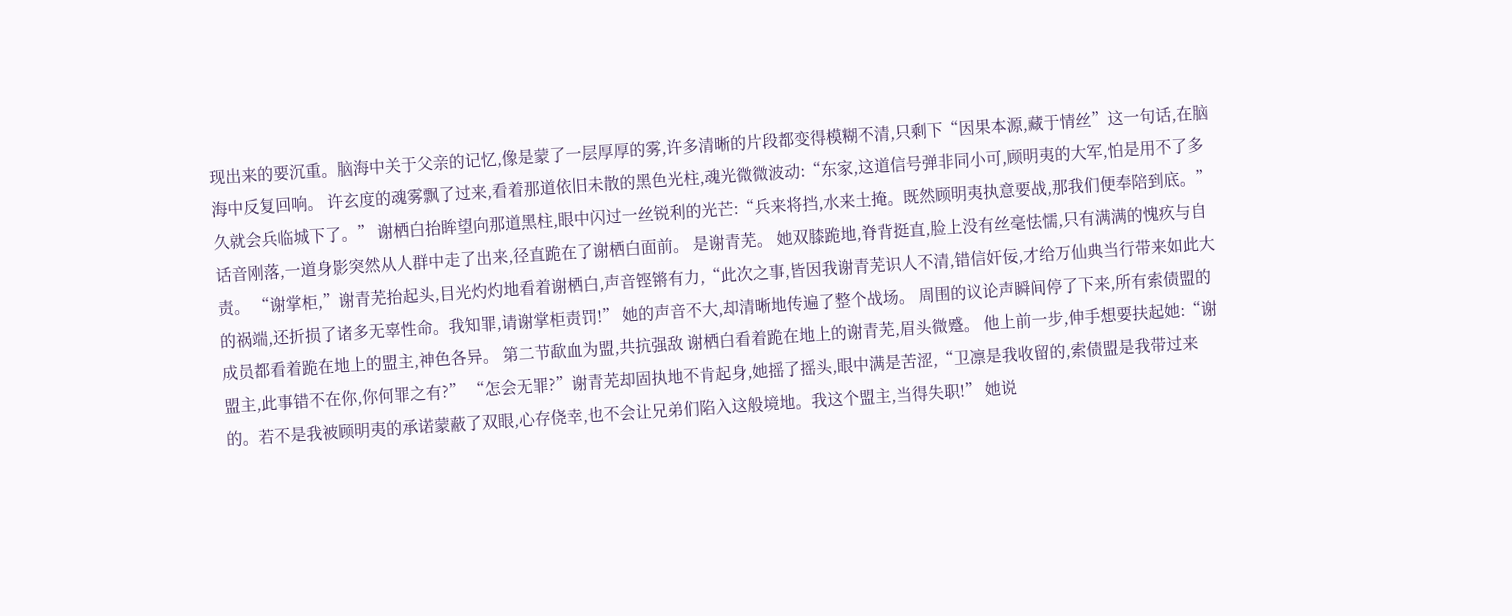现出来的要沉重。脑海中关于父亲的记忆,像是蒙了一层厚厚的雾,许多清晰的片段都变得模糊不清,只剩下“因果本源,藏于情丝”这一句话,在脑海中反复回响。 许玄度的魂雾飘了过来,看着那道依旧未散的黑色光柱,魂光微微波动:“东家,这道信号弹非同小可,顾明夷的大军,怕是用不了多久就会兵临城下了。” 谢栖白抬眸望向那道黑柱,眼中闪过一丝锐利的光芒:“兵来将挡,水来土掩。既然顾明夷执意要战,那我们便奉陪到底。” 话音刚落,一道身影突然从人群中走了出来,径直跪在了谢栖白面前。 是谢青芜。 她双膝跪地,脊背挺直,脸上没有丝毫怯懦,只有满满的愧疚与自责。 “谢掌柜,”谢青芜抬起头,目光灼灼地看着谢栖白,声音铿锵有力,“此次之事,皆因我谢青芜识人不清,错信奸佞,才给万仙典当行带来如此大的祸端,还折损了诸多无辜性命。我知罪,请谢掌柜责罚!” 她的声音不大,却清晰地传遍了整个战场。 周围的议论声瞬间停了下来,所有索债盟的成员都看着跪在地上的盟主,神色各异。 第二节歃血为盟,共抗强敌 谢栖白看着跪在地上的谢青芜,眉头微蹙。 他上前一步,伸手想要扶起她:“谢盟主,此事错不在你,你何罪之有?” “怎会无罪?”谢青芜却固执地不肯起身,她摇了摇头,眼中满是苦涩,“卫凛是我收留的,索债盟是我带过来的。若不是我被顾明夷的承诺蒙蔽了双眼,心存侥幸,也不会让兄弟们陷入这般境地。我这个盟主,当得失职!” 她说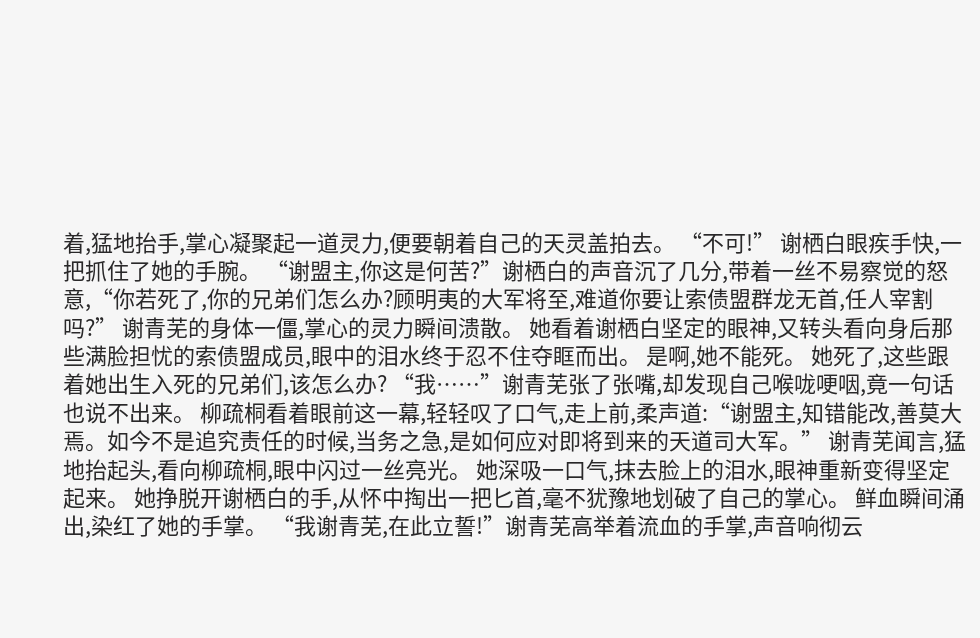着,猛地抬手,掌心凝聚起一道灵力,便要朝着自己的天灵盖拍去。 “不可!” 谢栖白眼疾手快,一把抓住了她的手腕。 “谢盟主,你这是何苦?”谢栖白的声音沉了几分,带着一丝不易察觉的怒意,“你若死了,你的兄弟们怎么办?顾明夷的大军将至,难道你要让索债盟群龙无首,任人宰割吗?” 谢青芜的身体一僵,掌心的灵力瞬间溃散。 她看着谢栖白坚定的眼神,又转头看向身后那些满脸担忧的索债盟成员,眼中的泪水终于忍不住夺眶而出。 是啊,她不能死。 她死了,这些跟着她出生入死的兄弟们,该怎么办? “我……”谢青芜张了张嘴,却发现自己喉咙哽咽,竟一句话也说不出来。 柳疏桐看着眼前这一幕,轻轻叹了口气,走上前,柔声道:“谢盟主,知错能改,善莫大焉。如今不是追究责任的时候,当务之急,是如何应对即将到来的天道司大军。” 谢青芜闻言,猛地抬起头,看向柳疏桐,眼中闪过一丝亮光。 她深吸一口气,抹去脸上的泪水,眼神重新变得坚定起来。 她挣脱开谢栖白的手,从怀中掏出一把匕首,毫不犹豫地划破了自己的掌心。 鲜血瞬间涌出,染红了她的手掌。 “我谢青芜,在此立誓!”谢青芜高举着流血的手掌,声音响彻云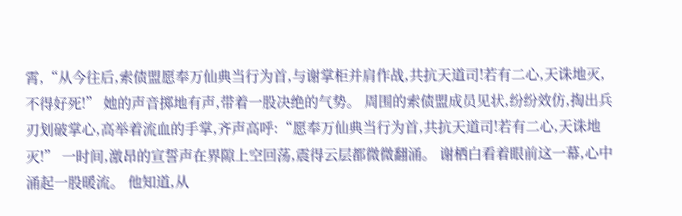霄,“从今往后,索债盟愿奉万仙典当行为首,与谢掌柜并肩作战,共抗天道司!若有二心,天诛地灭,不得好死!” 她的声音掷地有声,带着一股决绝的气势。 周围的索债盟成员见状,纷纷效仿,掏出兵刃划破掌心,高举着流血的手掌,齐声高呼:“愿奉万仙典当行为首,共抗天道司!若有二心,天诛地灭!” 一时间,激昂的宣誓声在界隙上空回荡,震得云层都微微翻涌。 谢栖白看着眼前这一幕,心中涌起一股暖流。 他知道,从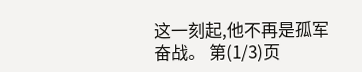这一刻起,他不再是孤军奋战。 第(1/3)页